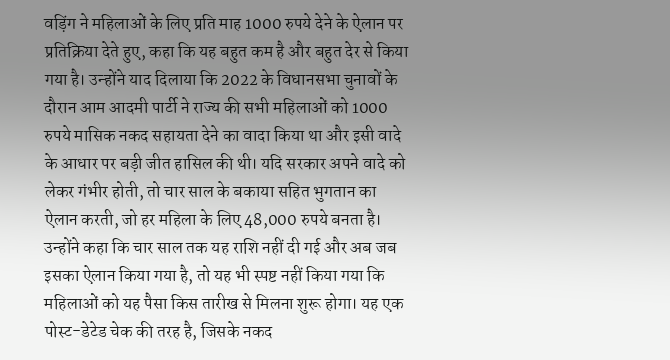वड़िंग ने महिलाओं के लिए प्रति माह 1000 रुपये देने के ऐलान पर प्रतिक्रिया देते हुए, कहा कि यह बहुत कम है और बहुत देर से किया गया है। उन्होंने याद दिलाया कि 2022 के विधानसभा चुनावों के दौरान आम आदमी पार्टी ने राज्य की सभी महिलाओं को 1000 रुपये मासिक नकद सहायता देने का वादा किया था और इसी वादे के आधार पर बड़ी जीत हासिल की थी। यदि सरकार अपने वादे को लेकर गंभीर होती, तो चार साल के बकाया सहित भुगतान का ऐलान करती, जो हर महिला के लिए 48,000 रुपये बनता है।
उन्होंने कहा कि चार साल तक यह राशि नहीं दी गई और अब जब इसका ऐलान किया गया है, तो यह भी स्पष्ट नहीं किया गया कि महिलाओं को यह पैसा किस तारीख से मिलना शुरू होगा। यह एक पोस्ट-डेटेड चेक की तरह है, जिसके नकद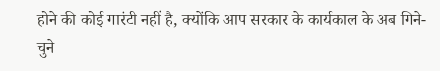होने की कोई गारंटी नहीं है, क्योंकि आप सरकार के कार्यकाल के अब गिने-चुने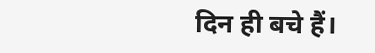दिन ही बचे हैं।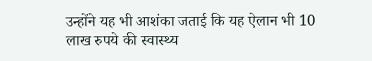उन्होंने यह भी आशंका जताई कि यह ऐलान भी 10 लाख रुपये की स्वास्थ्य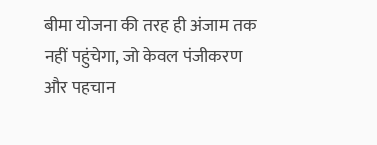बीमा योजना की तरह ही अंजाम तक नहीं पहुंचेगा, जो केवल पंजीकरण और पहचान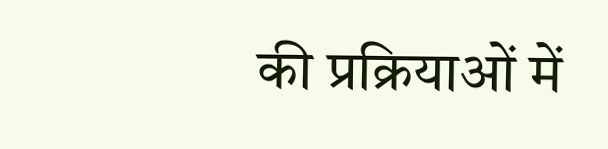की प्रक्रियाओं में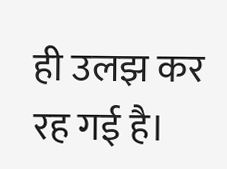ही उलझ कर रह गई है।